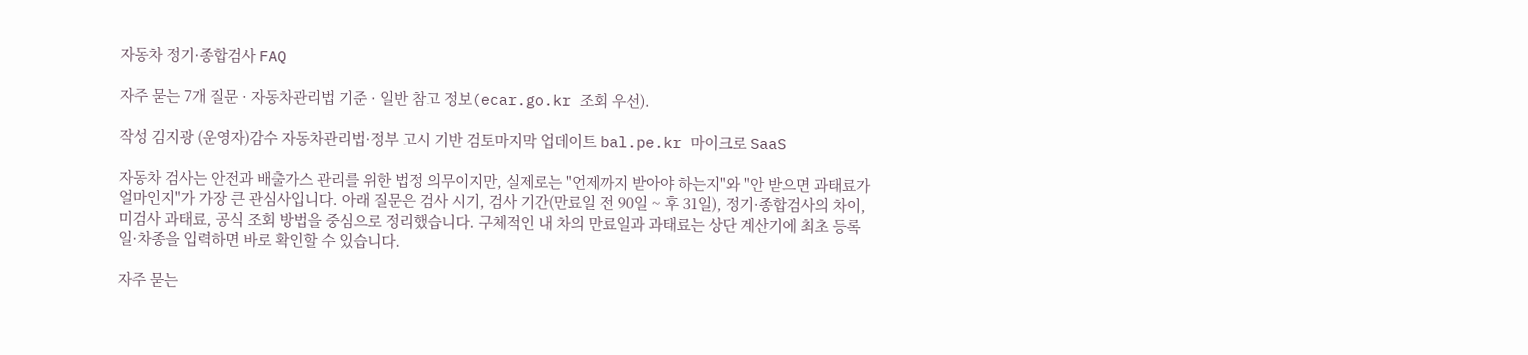자동차 정기·종합검사 FAQ

자주 묻는 7개 질문 · 자동차관리법 기준 · 일반 참고 정보(ecar.go.kr 조회 우선).

작성 김지광 (운영자)감수 자동차관리법·정부 고시 기반 검토마지막 업데이트 bal.pe.kr 마이크로 SaaS

자동차 검사는 안전과 배출가스 관리를 위한 법정 의무이지만, 실제로는 "언제까지 받아야 하는지"와 "안 받으면 과태료가 얼마인지"가 가장 큰 관심사입니다. 아래 질문은 검사 시기, 검사 기간(만료일 전 90일 ~ 후 31일), 정기·종합검사의 차이, 미검사 과태료, 공식 조회 방법을 중심으로 정리했습니다. 구체적인 내 차의 만료일과 과태료는 상단 계산기에 최초 등록일·차종을 입력하면 바로 확인할 수 있습니다.

자주 묻는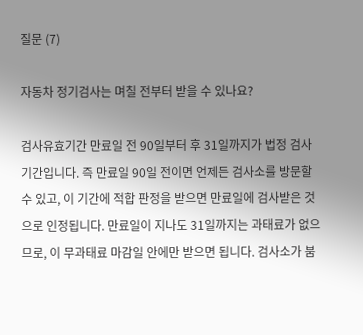질문 (7)

자동차 정기검사는 며칠 전부터 받을 수 있나요?

검사유효기간 만료일 전 90일부터 후 31일까지가 법정 검사 기간입니다. 즉 만료일 90일 전이면 언제든 검사소를 방문할 수 있고, 이 기간에 적합 판정을 받으면 만료일에 검사받은 것으로 인정됩니다. 만료일이 지나도 31일까지는 과태료가 없으므로, 이 무과태료 마감일 안에만 받으면 됩니다. 검사소가 붐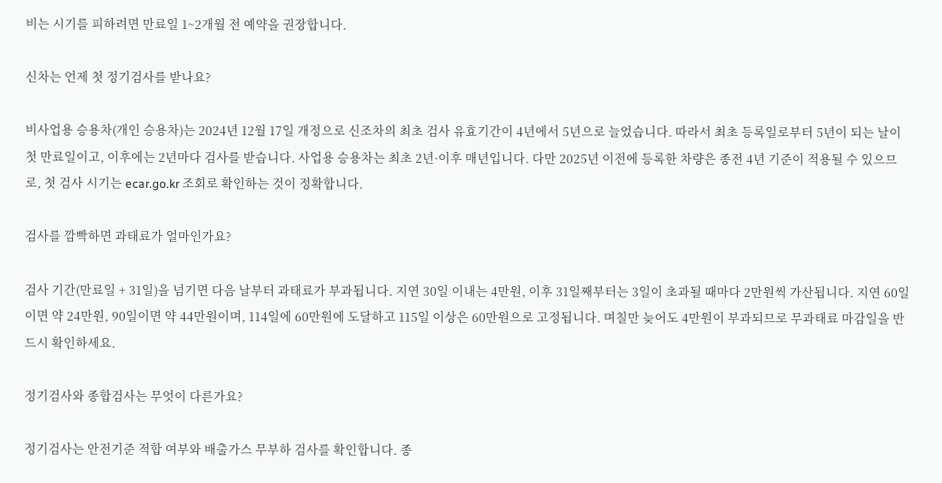비는 시기를 피하려면 만료일 1~2개월 전 예약을 권장합니다.

신차는 언제 첫 정기검사를 받나요?

비사업용 승용차(개인 승용차)는 2024년 12월 17일 개정으로 신조차의 최초 검사 유효기간이 4년에서 5년으로 늘었습니다. 따라서 최초 등록일로부터 5년이 되는 날이 첫 만료일이고, 이후에는 2년마다 검사를 받습니다. 사업용 승용차는 최초 2년·이후 매년입니다. 다만 2025년 이전에 등록한 차량은 종전 4년 기준이 적용될 수 있으므로, 첫 검사 시기는 ecar.go.kr 조회로 확인하는 것이 정확합니다.

검사를 깜빡하면 과태료가 얼마인가요?

검사 기간(만료일 + 31일)을 넘기면 다음 날부터 과태료가 부과됩니다. 지연 30일 이내는 4만원, 이후 31일째부터는 3일이 초과될 때마다 2만원씩 가산됩니다. 지연 60일이면 약 24만원, 90일이면 약 44만원이며, 114일에 60만원에 도달하고 115일 이상은 60만원으로 고정됩니다. 며칠만 늦어도 4만원이 부과되므로 무과태료 마감일을 반드시 확인하세요.

정기검사와 종합검사는 무엇이 다른가요?

정기검사는 안전기준 적합 여부와 배출가스 무부하 검사를 확인합니다. 종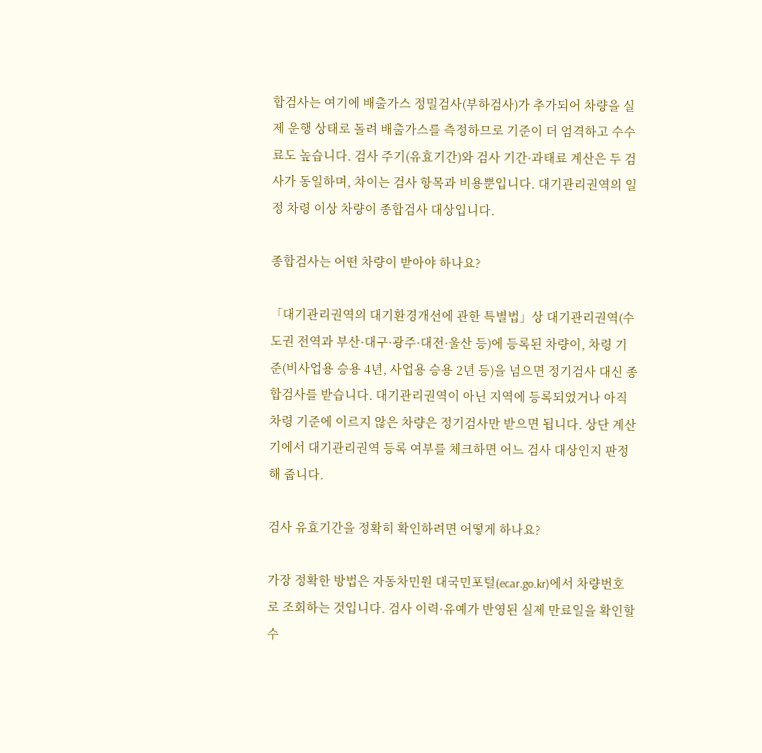합검사는 여기에 배출가스 정밀검사(부하검사)가 추가되어 차량을 실제 운행 상태로 돌려 배출가스를 측정하므로 기준이 더 엄격하고 수수료도 높습니다. 검사 주기(유효기간)와 검사 기간·과태료 계산은 두 검사가 동일하며, 차이는 검사 항목과 비용뿐입니다. 대기관리권역의 일정 차령 이상 차량이 종합검사 대상입니다.

종합검사는 어떤 차량이 받아야 하나요?

「대기관리권역의 대기환경개선에 관한 특별법」상 대기관리권역(수도권 전역과 부산·대구·광주·대전·울산 등)에 등록된 차량이, 차령 기준(비사업용 승용 4년, 사업용 승용 2년 등)을 넘으면 정기검사 대신 종합검사를 받습니다. 대기관리권역이 아닌 지역에 등록되었거나 아직 차령 기준에 이르지 않은 차량은 정기검사만 받으면 됩니다. 상단 계산기에서 대기관리권역 등록 여부를 체크하면 어느 검사 대상인지 판정해 줍니다.

검사 유효기간을 정확히 확인하려면 어떻게 하나요?

가장 정확한 방법은 자동차민원 대국민포털(ecar.go.kr)에서 차량번호로 조회하는 것입니다. 검사 이력·유예가 반영된 실제 만료일을 확인할 수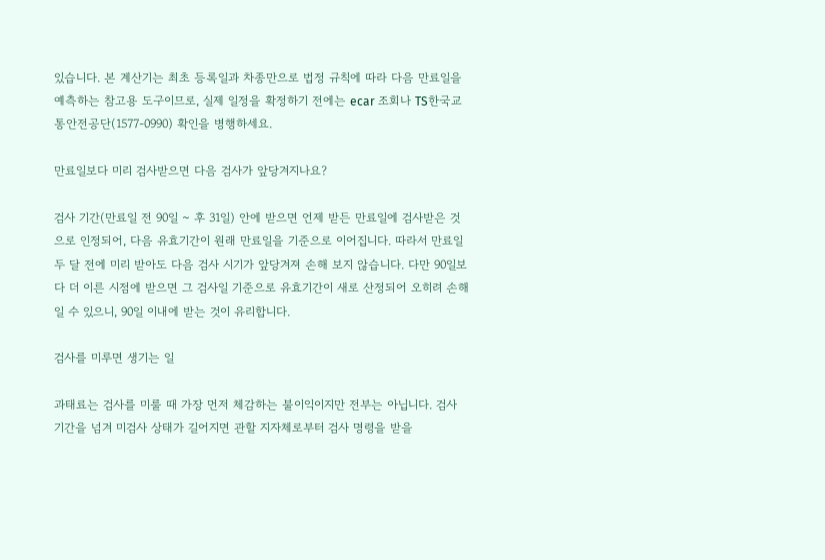있습니다. 본 계산기는 최초 등록일과 차종만으로 법정 규칙에 따라 다음 만료일을 예측하는 참고용 도구이므로, 실제 일정을 확정하기 전에는 ecar 조회나 TS한국교통안전공단(1577-0990) 확인을 병행하세요.

만료일보다 미리 검사받으면 다음 검사가 앞당겨지나요?

검사 기간(만료일 전 90일 ~ 후 31일) 안에 받으면 언제 받든 만료일에 검사받은 것으로 인정되어, 다음 유효기간이 원래 만료일을 기준으로 이어집니다. 따라서 만료일 두 달 전에 미리 받아도 다음 검사 시기가 앞당겨져 손해 보지 않습니다. 다만 90일보다 더 이른 시점에 받으면 그 검사일 기준으로 유효기간이 새로 산정되어 오히려 손해일 수 있으니, 90일 이내에 받는 것이 유리합니다.

검사를 미루면 생기는 일

과태료는 검사를 미룰 때 가장 먼저 체감하는 불이익이지만 전부는 아닙니다. 검사 기간을 넘겨 미검사 상태가 길어지면 관할 지자체로부터 검사 명령을 받을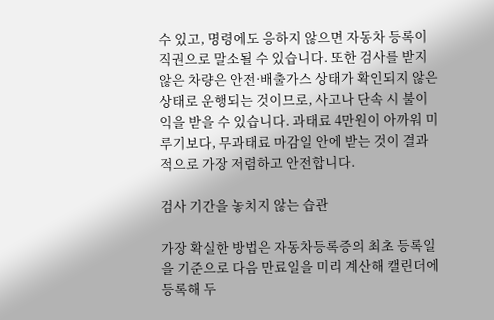수 있고, 명령에도 응하지 않으면 자동차 등록이 직권으로 말소될 수 있습니다. 또한 검사를 받지 않은 차량은 안전·배출가스 상태가 확인되지 않은 상태로 운행되는 것이므로, 사고나 단속 시 불이익을 받을 수 있습니다. 과태료 4만원이 아까워 미루기보다, 무과태료 마감일 안에 받는 것이 결과적으로 가장 저렴하고 안전합니다.

검사 기간을 놓치지 않는 습관

가장 확실한 방법은 자동차등록증의 최초 등록일을 기준으로 다음 만료일을 미리 계산해 캘린더에 등록해 두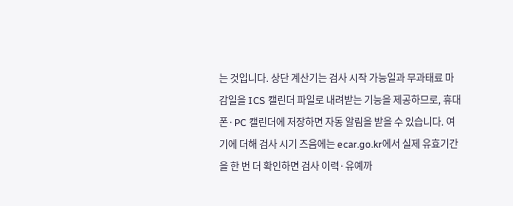는 것입니다. 상단 계산기는 검사 시작 가능일과 무과태료 마감일을 ICS 캘린더 파일로 내려받는 기능을 제공하므로, 휴대폰·PC 캘린더에 저장하면 자동 알림을 받을 수 있습니다. 여기에 더해 검사 시기 즈음에는 ecar.go.kr에서 실제 유효기간을 한 번 더 확인하면 검사 이력·유예까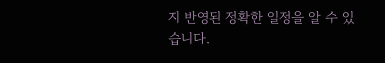지 반영된 정확한 일정을 알 수 있습니다.